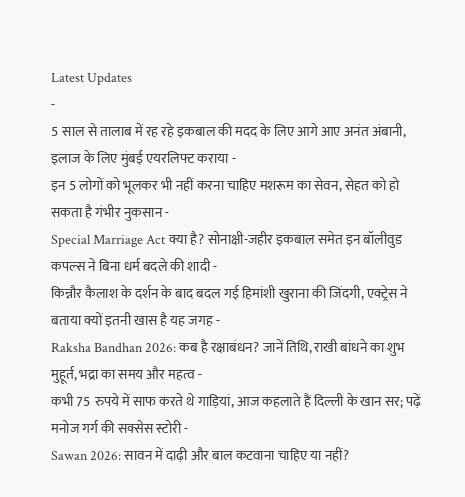Latest Updates
-
5 साल से तालाब में रह रहे इकबाल की मदद के लिए आगे आए अनंत अंबानी, इलाज के लिए मुंबई एयरलिफ्ट कराया -
इन 5 लोगों को भूलकर भी नहीं करना चाहिए मशरूम का सेवन, सेहत को हो सकता है गंभीर नुकसान -
Special Marriage Act क्या है? सोनाक्षी-जहीर इकबाल समेत इन बॉलीवुड कपल्स ने बिना धर्म बदले की शादी -
किन्नौर कैलाश के दर्शन के बाद बदल गई हिमांशी खुराना की जिंदगी, एक्ट्रेस ने बताया क्यों इतनी खास है यह जगह -
Raksha Bandhan 2026: कब है रक्षाबंधन? जानें तिथि, राखी बांधने का शुभ मुहूर्त, भद्रा का समय और महत्व -
कभी 75 रुपये में साफ करते थे गाड़ियां, आज कहलाते हैं दिल्ली के खान सर; पढ़ें मनोज गर्ग की सक्सेस स्टोरी -
Sawan 2026: सावन में दाढ़ी और बाल कटवाना चाहिए या नहीं?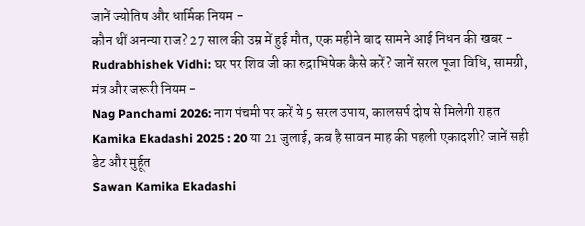जानें ज्योतिष और धार्मिक नियम -
कौन थीं अनन्या राज? 27 साल की उम्र में हुई मौत, एक महीने बाद सामने आई निधन की खबर -
Rudrabhishek Vidhi: घर पर शिव जी का रुद्राभिषेक कैसे करें? जानें सरल पूजा विधि, सामग्री, मंत्र और जरूरी नियम -
Nag Panchami 2026: नाग पंचमी पर करें ये 5 सरल उपाय, कालसर्प दोष से मिलेगी राहत
Kamika Ekadashi 2025 : 20 या 21 जुलाई, कब है सावन माह की पहली एकादशी? जानें सही डेट और मुर्हूत
Sawan Kamika Ekadashi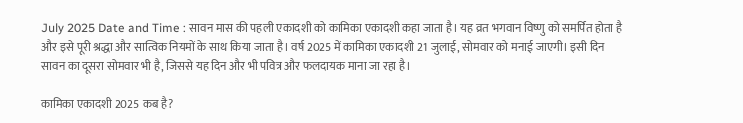July 2025 Date and Time : सावन मास की पहली एकादशी को कामिका एकादशी कहा जाता है। यह व्रत भगवान विष्णु को समर्पित होता है और इसे पूरी श्रद्धा और सात्विक नियमों के साथ किया जाता है। वर्ष 2025 में कामिका एकादशी 21 जुलाई, सोमवार को मनाई जाएगी। इसी दिन सावन का दूसरा सोमवार भी है, जिससे यह दिन और भी पवित्र और फलदायक माना जा रहा है।

कामिका एकादशी 2025 कब है?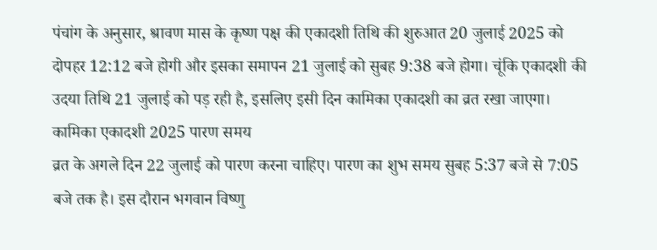पंचांग के अनुसार, श्रावण मास के कृष्ण पक्ष की एकादशी तिथि की शुरुआत 20 जुलाई 2025 को दोपहर 12:12 बजे होगी और इसका समापन 21 जुलाई को सुबह 9:38 बजे होगा। चूंकि एकादशी की उदया तिथि 21 जुलाई को पड़ रही है, इसलिए इसी दिन कामिका एकादशी का व्रत रखा जाएगा।
कामिका एकादशी 2025 पारण समय
व्रत के अगले दिन 22 जुलाई को पारण करना चाहिए। पारण का शुभ समय सुबह 5:37 बजे से 7:05 बजे तक है। इस दौरान भगवान विष्णु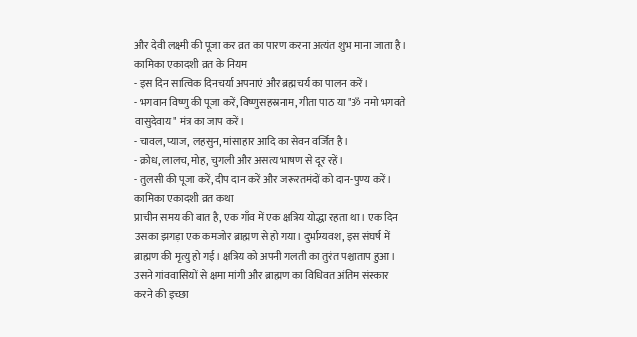और देवी लक्ष्मी की पूजा कर व्रत का पारण करना अत्यंत शुभ माना जाता है।
कामिका एकादशी व्रत के नियम
- इस दिन सात्विक दिनचर्या अपनाएं और ब्रह्मचर्य का पालन करें।
- भगवान विष्णु की पूजा करें, विष्णुसहस्रनाम, गीता पाठ या "ॐ नमो भगवते वासुदेवाय" मंत्र का जाप करें।
- चावल, प्याज, लहसुन, मांसाहार आदि का सेवन वर्जित है।
- क्रोध, लालच, मोह, चुगली और असत्य भाषण से दूर रहें।
- तुलसी की पूजा करें, दीप दान करें और जरूरतमंदों को दान-पुण्य करें।
कामिका एकादशी व्रत कथा
प्राचीन समय की बात है, एक गाँव में एक क्षत्रिय योद्धा रहता था। एक दिन उसका झगड़ा एक कमजोर ब्राह्मण से हो गया। दुर्भाग्यवश, इस संघर्ष में ब्राह्मण की मृत्यु हो गई। क्षत्रिय को अपनी गलती का तुरंत पश्चाताप हुआ। उसने गांववासियों से क्षमा मांगी और ब्राह्मण का विधिवत अंतिम संस्कार करने की इच्छा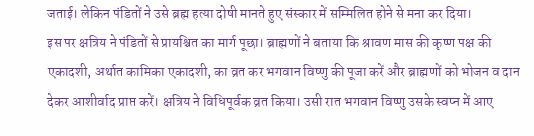जताई। लेकिन पंडितों ने उसे ब्रह्म हत्या दोषी मानते हुए संस्कार में सम्मिलित होने से मना कर दिया।
इस पर क्षत्रिय ने पंडितों से प्रायश्चित का मार्ग पूछा। ब्राह्मणों ने बताया कि श्रावण मास की कृष्ण पक्ष की एकादशी, अर्थात कामिका एकादशी, का व्रत कर भगवान विष्णु की पूजा करें और ब्राह्मणों को भोजन व दान देकर आशीर्वाद प्राप्त करें। क्षत्रिय ने विधिपूर्वक व्रत किया। उसी रात भगवान विष्णु उसके स्वप्न में आए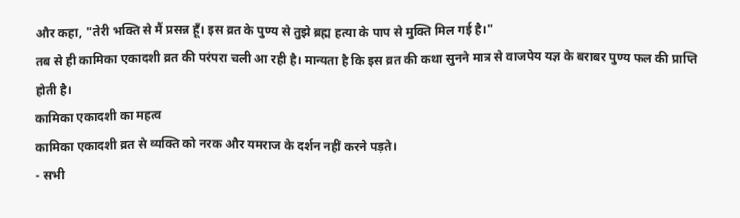और कहा, "तेरी भक्ति से मैं प्रसन्न हूँ। इस व्रत के पुण्य से तुझे ब्रह्म हत्या के पाप से मुक्ति मिल गई है।"
तब से ही कामिका एकादशी व्रत की परंपरा चली आ रही है। मान्यता है कि इस व्रत की कथा सुनने मात्र से वाजपेय यज्ञ के बराबर पुण्य फल की प्राप्ति होती है।
कामिका एकादशी का महत्व
कामिका एकादशी व्रत से व्यक्ति को नरक और यमराज के दर्शन नहीं करने पड़ते।
- सभी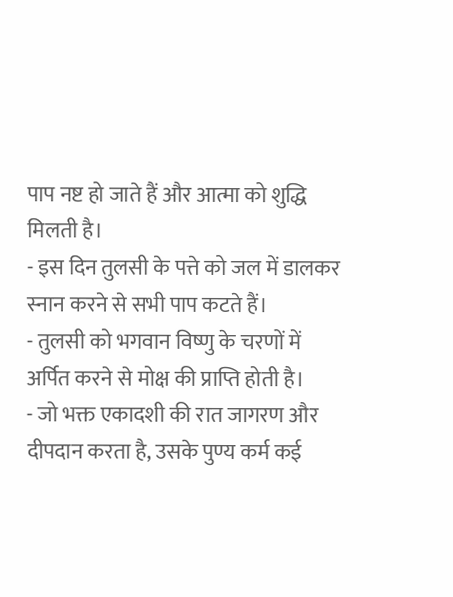पाप नष्ट हो जाते हैं और आत्मा को शुद्धि मिलती है।
- इस दिन तुलसी के पत्ते को जल में डालकर स्नान करने से सभी पाप कटते हैं।
- तुलसी को भगवान विष्णु के चरणों में अर्पित करने से मोक्ष की प्राप्ति होती है।
- जो भक्त एकादशी की रात जागरण और दीपदान करता है, उसके पुण्य कर्म कई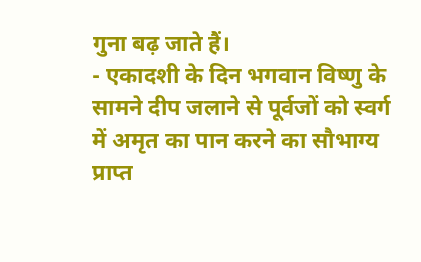गुना बढ़ जाते हैं।
- एकादशी के दिन भगवान विष्णु के सामने दीप जलाने से पूर्वजों को स्वर्ग में अमृत का पान करने का सौभाग्य प्राप्त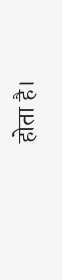होता है।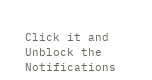Click it and Unblock the Notifications